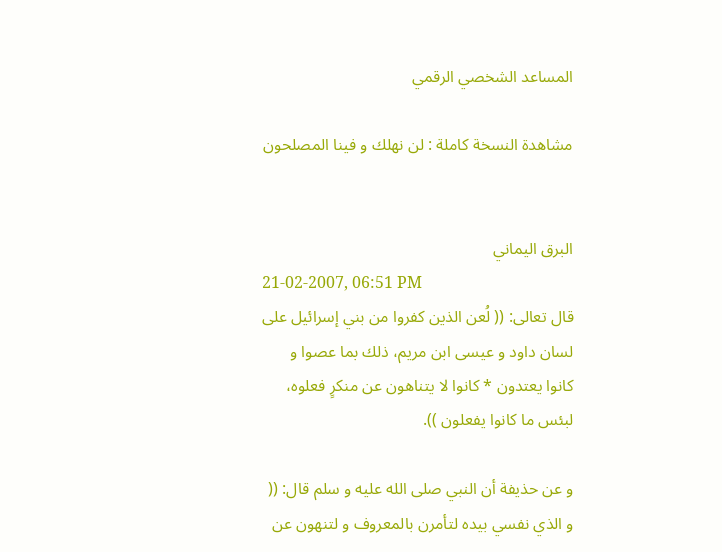المساعد الشخصي الرقمي

مشاهدة النسخة كاملة : لن نهلك و فينا المصلحون


البرق اليماني
21-02-2007, 06:51 PM
قال تعالى: (( لُعن الذين كفروا من بني إسرائيل على لسان داود و عيسى ابن مريم، ذلك بما عصوا و كانوا يعتدون * كانوا لا يتناهون عن منكرٍ فعلوه، لبئس ما كانوا يفعلون )).

و عن حذيفة أن النبي صلى الله عليه و سلم قال: (( و الذي نفسي بيده لتأمرن بالمعروف و لتنهون عن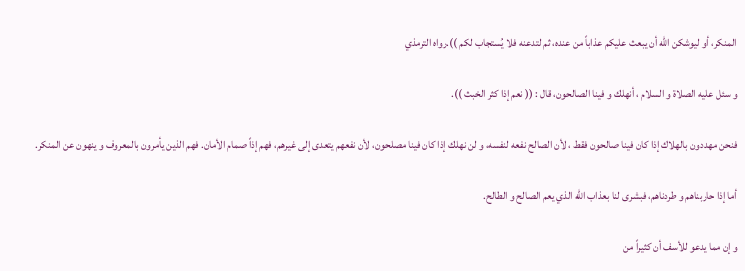المنكر، أو ليوشكن الله أن يبعث عليكم عذاباً من عنده، ثم لتدعنه فلا يُستجاب لكم )).رواه الترمذي

و سئل عليه الصلاة و السلام ، أنهلك و فينا الصالحون، قال : (( نعم إذا كثر الخبث )).

فنحن مهددون بالهلاك إذا كان فينا صالحون فقط ، لأن الصالح نفعه لنفسه، و لن نهلك إذا كان فينا مصلحون، لأن نفعهم يتعدى إلى غيرهم، فهم إذاً صمام الأمان. فهم الذين يأمرون بالمعروف و ينهون عن المنكر.

أما إذا حاربناهم و طردناهم، فبشرى لنا بعذاب الله الذي يعم الصالح و الطالح.

و إن مما يدعو للأسف أن كثيراً من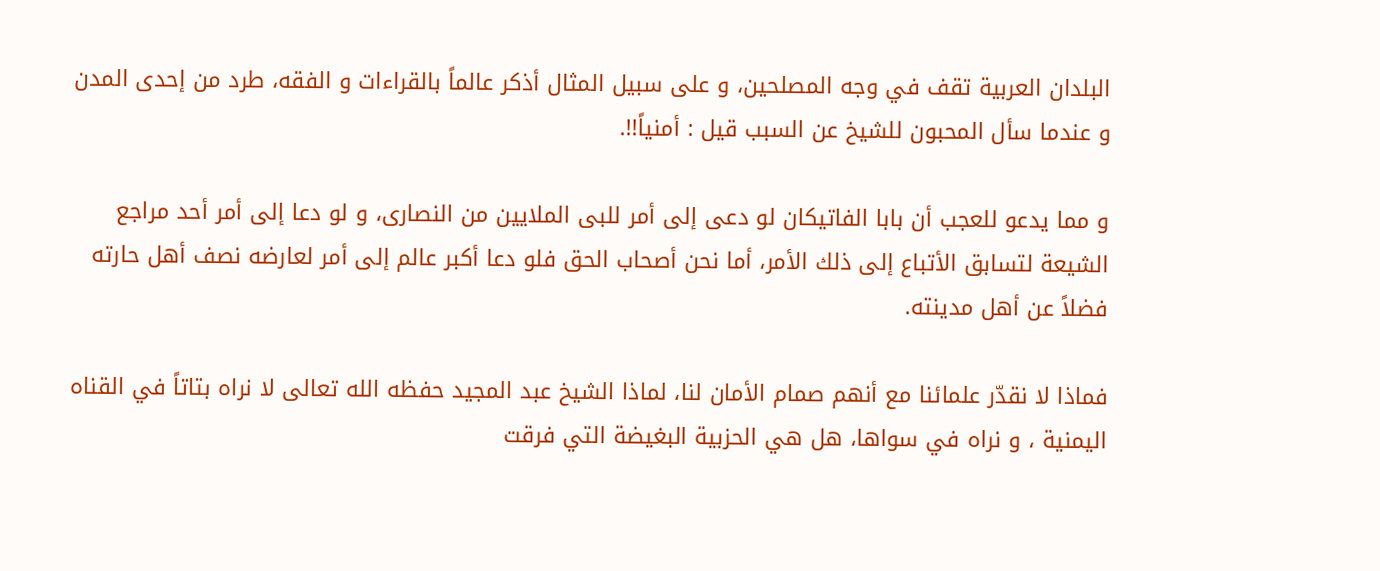البلدان العربية تقف في وجه المصلحين، و على سبيل المثال أذكر عالماً بالقراءات و الفقه، طرد من إحدى المدن و عندما سأل المحبون للشيخ عن السبب قيل : أمنياً!!.

و مما يدعو للعجب أن بابا الفاتيكان لو دعى إلى أمر للبى الملايين من النصارى، و لو دعا إلى أمر أحد مراجع الشيعة لتسابق الأتباع إلى ذلك الأمر، أما نحن أصحاب الحق فلو دعا أكبر عالم إلى أمر لعارضه نصف أهل حارته فضلاً عن أهل مدينته.

فماذا لا نقدّر علمائنا مع أنهم صمام الأمان لنا، لماذا الشيخ عبد المجيد حفظه الله تعالى لا نراه بتاتاً في القناه اليمنية ، و نراه في سواها، هل هي الحزبية البغيضة التي فرقت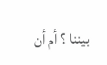بيننا ؟ أم أن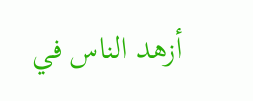أزهد الناس في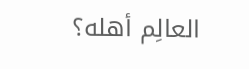العالِم أهله؟